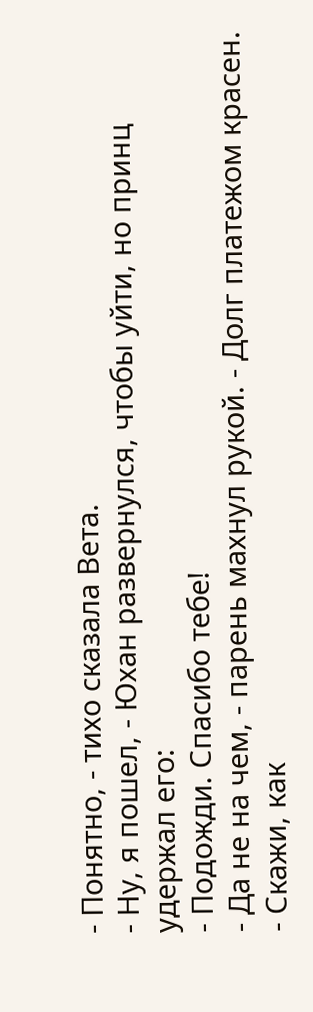- Понятно, - тихо сказала Вета.
- Ну, я пошел, - Юхан развернулся, чтобы уйти, но принц удержал его:
- Подожди. Спасибо тебе!
- Да не на чем, - парень махнул рукой. - Долг платежом красен.
- Скажи, как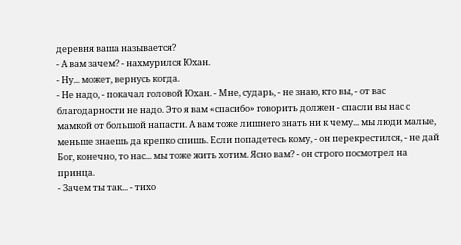деревня ваша называется?
- А вам зачем? - нахмурился Юхан.
- Ну... может, вернусь когда.
- Не надо, - покачал головой Юхан. - Мне, сударь, - не знаю, кто вы, - от вас благодарности не надо. Это я вам «спасибо» говорить должен - спасли вы нас с мамкой от большой напасти. А вам тоже лишнего знать ни к чему... мы люди малые, меньше знаешь да крепко спишь. Если попадетесь кому, - он перекрестился, - не дай Бог, конечно, то нас... мы тоже жить хотим. Ясно вам? - он строго посмотрел на принца.
- Зачем ты так... - тихо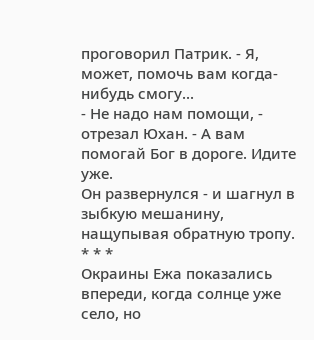проговорил Патрик. - Я, может, помочь вам когда-нибудь смогу...
- Не надо нам помощи, - отрезал Юхан. - А вам помогай Бог в дороге. Идите уже.
Он развернулся - и шагнул в зыбкую мешанину, нащупывая обратную тропу.
* * *
Окраины Ежа показались впереди, когда солнце уже село, но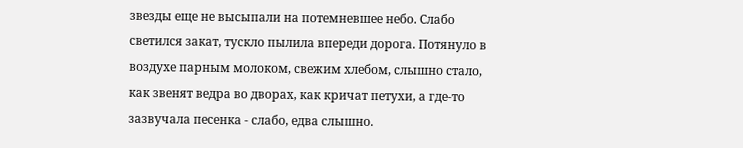звезды еще не высыпали на потемневшее небо. Слабо светился закат, тускло пылила впереди дорога. Потянуло в воздухе парным молоком, свежим хлебом, слышно стало, как звенят ведра во дворах, как кричат петухи, а где-то зазвучала песенка - слабо, едва слышно.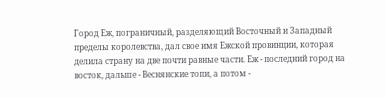Город Еж, пограничный, разделяющий Восточный и Западный пределы королевства, дал свое имя Ежской провинции, которая делила страну на две почти равные части. Еж - последний город на восток, дальше - Веснянские топи, а потом -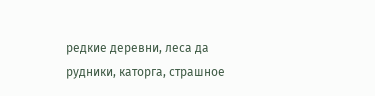редкие деревни, леса да рудники, каторга, страшное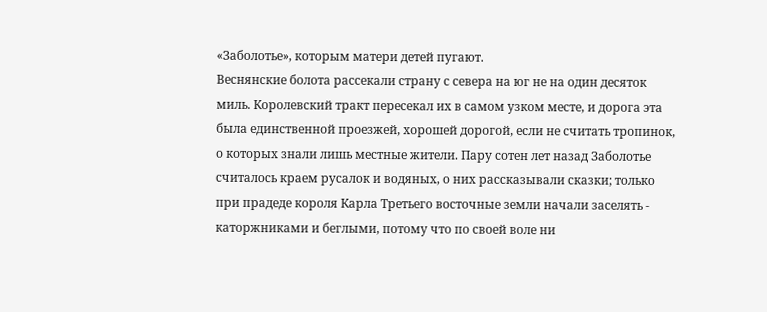«Заболотье», которым матери детей пугают.
Веснянские болота рассекали страну с севера на юг не на один десяток миль. Королевский тракт пересекал их в самом узком месте, и дорога эта была единственной проезжей, хорошей дорогой, если не считать тропинок, о которых знали лишь местные жители. Пару сотен лет назад Заболотье считалось краем русалок и водяных, о них рассказывали сказки; только при прадеде короля Карла Третьего восточные земли начали заселять - каторжниками и беглыми, потому что по своей воле ни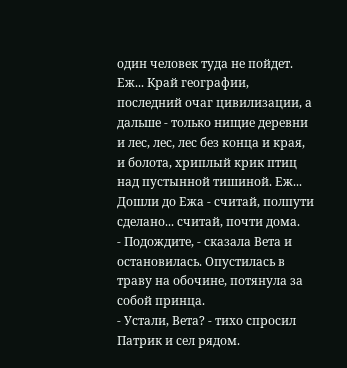один человек туда не пойдет.
Еж... Край географии, последний очаг цивилизации, а дальше - только нищие деревни и лес, лес, лес без конца и края, и болота, хриплый крик птиц над пустынной тишиной. Еж... Дошли до Ежа - считай, полпути сделано... считай, почти дома.
- Подождите, - сказала Вета и остановилась. Опустилась в траву на обочине, потянула за собой принца.
- Устали, Вета? - тихо спросил Патрик и сел рядом.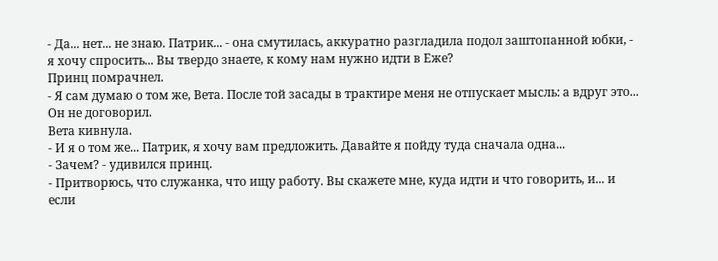- Да... нет... не знаю. Патрик... - она смутилась, аккуратно разгладила подол заштопанной юбки, - я хочу спросить... Вы твердо знаете, к кому нам нужно идти в Еже?
Принц помрачнел.
- Я сам думаю о том же, Вета. После той засады в трактире меня не отпускает мысль: а вдруг это...
Он не договорил.
Вета кивнула.
- И я о том же... Патрик, я хочу вам предложить. Давайте я пойду туда сначала одна...
- Зачем? - удивился принц.
- Притворюсь, что служанка, что ищу работу. Вы скажете мне, куда идти и что говорить, и... и если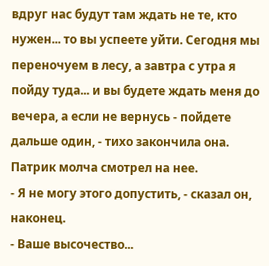вдруг нас будут там ждать не те, кто нужен... то вы успеете уйти. Сегодня мы переночуем в лесу, а завтра с утра я пойду туда... и вы будете ждать меня до вечера, а если не вернусь - пойдете дальше один, - тихо закончила она.
Патрик молча смотрел на нее.
- Я не могу этого допустить, - сказал он, наконец.
- Ваше высочество...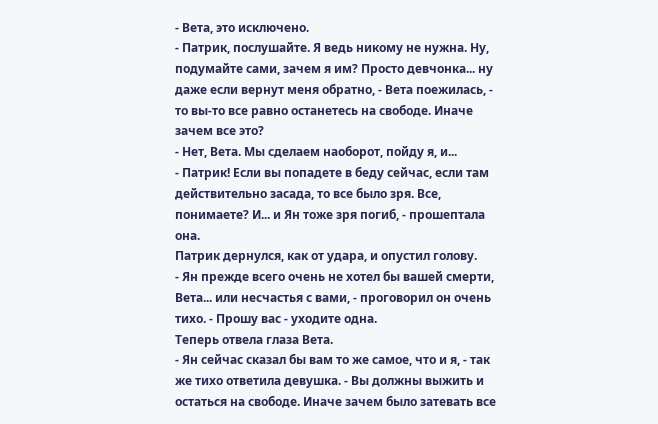- Вета, это исключено.
- Патрик, послушайте. Я ведь никому не нужна. Ну, подумайте сами, зачем я им? Просто девчонка... ну даже если вернут меня обратно, - Вета поежилась, - то вы-то все равно останетесь на свободе. Иначе зачем все это?
- Нет, Вета. Мы сделаем наоборот, пойду я, и...
- Патрик! Если вы попадете в беду сейчас, если там действительно засада, то все было зря. Все, понимаете? И... и Ян тоже зря погиб, - прошептала она.
Патрик дернулся, как от удара, и опустил голову.
- Ян прежде всего очень не хотел бы вашей смерти, Вета... или несчастья с вами, - проговорил он очень тихо. - Прошу вас - уходите одна.
Теперь отвела глаза Вета.
- Ян сейчас сказал бы вам то же самое, что и я, - так же тихо ответила девушка. - Вы должны выжить и остаться на свободе. Иначе зачем было затевать все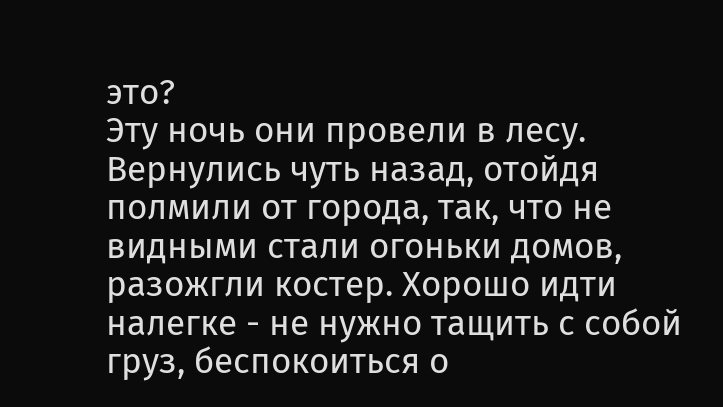это?
Эту ночь они провели в лесу. Вернулись чуть назад, отойдя полмили от города, так, что не видными стали огоньки домов, разожгли костер. Хорошо идти налегке - не нужно тащить с собой груз, беспокоиться о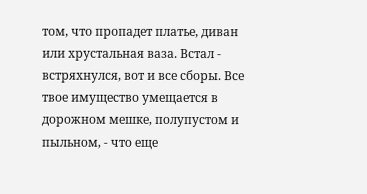том, что пропадет платье, диван или хрустальная ваза. Встал - встряхнулся, вот и все сборы. Все твое имущество умещается в дорожном мешке, полупустом и пыльном, - что еще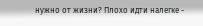нужно от жизни? Плохо идти налегке -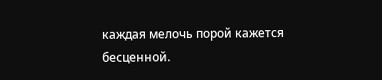каждая мелочь порой кажется бесценной.